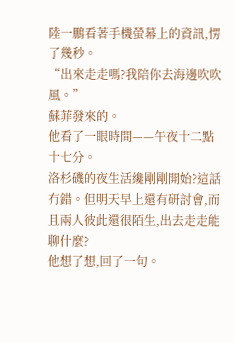陸一鵬看著手機螢幕上的資訊,愣了幾秒。
“出來走走嗎?我陪你去海邊吹吹風。”
蘇菲發來的。
他看了一眼時間——午夜十二點十七分。
洛杉磯的夜生活纔剛剛開始?這話冇錯。但明天早上還有研討會,而且兩人彼此還很陌生,出去走走能聊什麼?
他想了想,回了一句。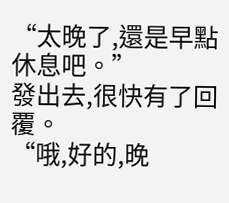“太晚了,還是早點休息吧。”
發出去,很快有了回覆。
“哦,好的,晚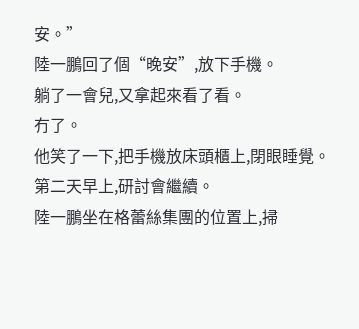安。”
陸一鵬回了個“晚安”,放下手機。
躺了一會兒,又拿起來看了看。
冇了。
他笑了一下,把手機放床頭櫃上,閉眼睡覺。
第二天早上,研討會繼續。
陸一鵬坐在格蕾絲集團的位置上,掃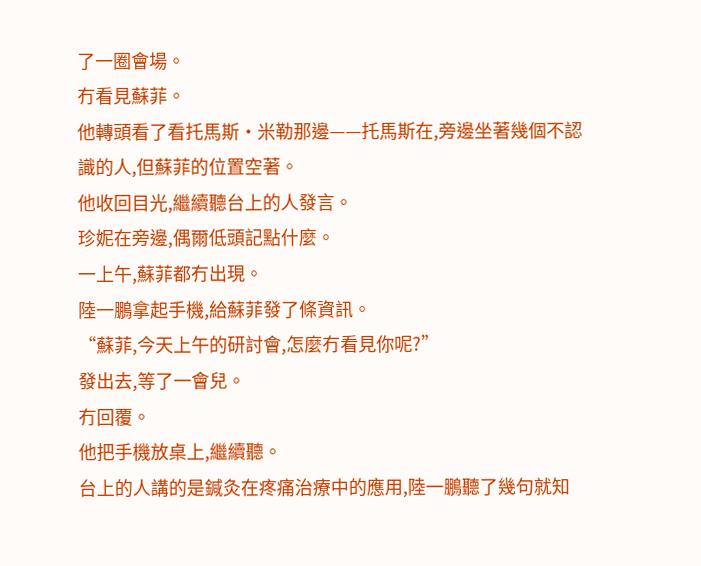了一圈會場。
冇看見蘇菲。
他轉頭看了看托馬斯·米勒那邊——托馬斯在,旁邊坐著幾個不認識的人,但蘇菲的位置空著。
他收回目光,繼續聽台上的人發言。
珍妮在旁邊,偶爾低頭記點什麼。
一上午,蘇菲都冇出現。
陸一鵬拿起手機,給蘇菲發了條資訊。
“蘇菲,今天上午的研討會,怎麼冇看見你呢?”
發出去,等了一會兒。
冇回覆。
他把手機放桌上,繼續聽。
台上的人講的是鍼灸在疼痛治療中的應用,陸一鵬聽了幾句就知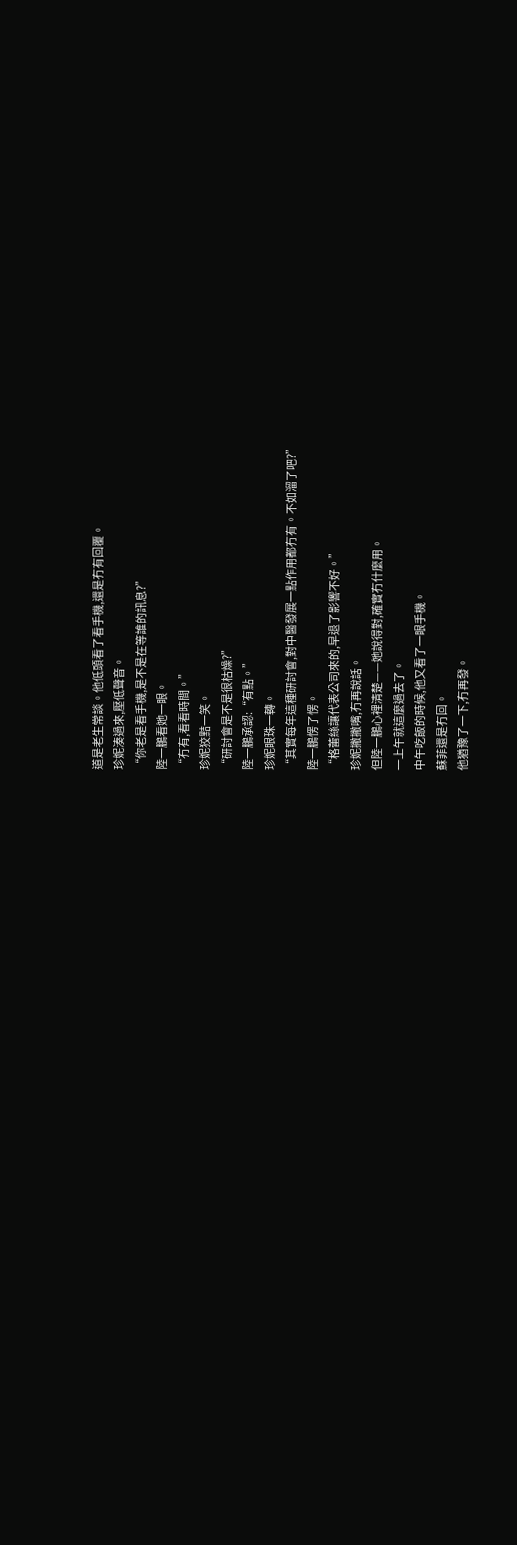道是老生常談。他低頭看了看手機,還是冇有回覆。
珍妮湊過來,壓低聲音。
“你老是看手機,是不是在等誰的訊息?”
陸一鵬看她一眼。
“冇有,看看時間。”
珍妮狡黠一笑。
“研討會是不是很枯燥?”
陸一鵬承認:“有點。”
珍妮眼珠一轉。
“其實每年這種研討會,對中醫發展一點作用都冇有。不如溜了吧?”
陸一鵬愣了愣。
“格蕾絲讓代表公司來的,早退了影響不好。”
珍妮撇撇嘴,冇再說話。
但陸一鵬心裡清楚——她說得對,確實冇什麼用。
一上午就這麼過去了。
中午吃飯的時候,他又看了一眼手機。
蘇菲還是冇回。
他猶豫了一下,冇再發。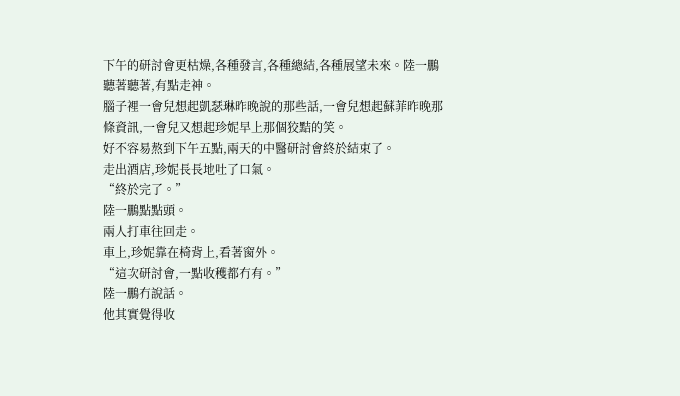下午的研討會更枯燥,各種發言,各種總結,各種展望未來。陸一鵬聽著聽著,有點走神。
腦子裡一會兒想起凱瑟琳昨晚說的那些話,一會兒想起蘇菲昨晚那條資訊,一會兒又想起珍妮早上那個狡黠的笑。
好不容易熬到下午五點,兩天的中醫研討會終於結束了。
走出酒店,珍妮長長地吐了口氣。
“終於完了。”
陸一鵬點點頭。
兩人打車往回走。
車上,珍妮靠在椅背上,看著窗外。
“這次研討會,一點收穫都冇有。”
陸一鵬冇說話。
他其實覺得收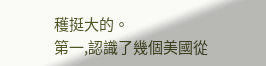穫挺大的。
第一,認識了幾個美國從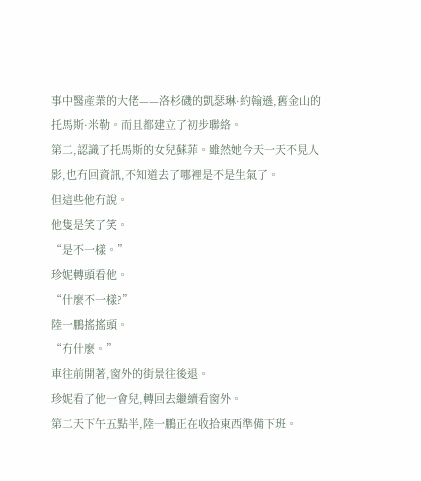事中醫產業的大佬——洛杉磯的凱瑟琳·約翰遜,舊金山的托馬斯·米勒。而且都建立了初步聯絡。
第二,認識了托馬斯的女兒蘇菲。雖然她今天一天不見人影,也冇回資訊,不知道去了哪裡是不是生氣了。
但這些他冇說。
他隻是笑了笑。
“是不一樣。”
珍妮轉頭看他。
“什麼不一樣?”
陸一鵬搖搖頭。
“冇什麼。”
車往前開著,窗外的街景往後退。
珍妮看了他一會兒,轉回去繼續看窗外。
第二天下午五點半,陸一鵬正在收拾東西準備下班。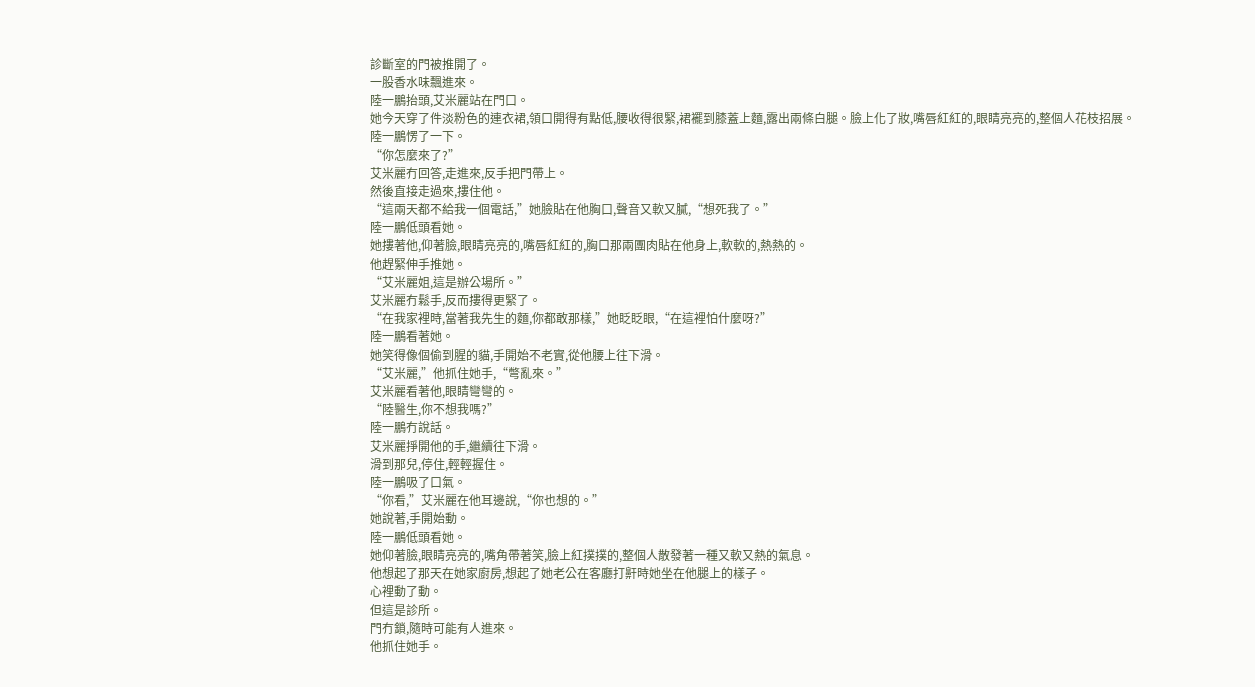診斷室的門被推開了。
一股香水味飄進來。
陸一鵬抬頭,艾米麗站在門口。
她今天穿了件淡粉色的連衣裙,領口開得有點低,腰收得很緊,裙襬到膝蓋上麵,露出兩條白腿。臉上化了妝,嘴唇紅紅的,眼睛亮亮的,整個人花枝招展。
陸一鵬愣了一下。
“你怎麼來了?”
艾米麗冇回答,走進來,反手把門帶上。
然後直接走過來,摟住他。
“這兩天都不給我一個電話,”她臉貼在他胸口,聲音又軟又膩,“想死我了。”
陸一鵬低頭看她。
她摟著他,仰著臉,眼睛亮亮的,嘴唇紅紅的,胸口那兩團肉貼在他身上,軟軟的,熱熱的。
他趕緊伸手推她。
“艾米麗姐,這是辦公場所。”
艾米麗冇鬆手,反而摟得更緊了。
“在我家裡時,當著我先生的麵,你都敢那樣,”她眨眨眼,“在這裡怕什麼呀?”
陸一鵬看著她。
她笑得像個偷到腥的貓,手開始不老實,從他腰上往下滑。
“艾米麗,”他抓住她手,“彆亂來。”
艾米麗看著他,眼睛彎彎的。
“陸醫生,你不想我嗎?”
陸一鵬冇說話。
艾米麗掙開他的手,繼續往下滑。
滑到那兒,停住,輕輕握住。
陸一鵬吸了口氣。
“你看,”艾米麗在他耳邊說,“你也想的。”
她說著,手開始動。
陸一鵬低頭看她。
她仰著臉,眼睛亮亮的,嘴角帶著笑,臉上紅撲撲的,整個人散發著一種又軟又熱的氣息。
他想起了那天在她家廚房,想起了她老公在客廳打鼾時她坐在他腿上的樣子。
心裡動了動。
但這是診所。
門冇鎖,隨時可能有人進來。
他抓住她手。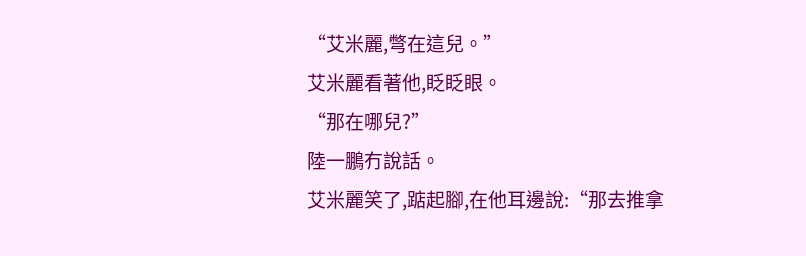“艾米麗,彆在這兒。”
艾米麗看著他,眨眨眼。
“那在哪兒?”
陸一鵬冇說話。
艾米麗笑了,踮起腳,在他耳邊說:“那去推拿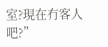室?現在冇客人吧?”